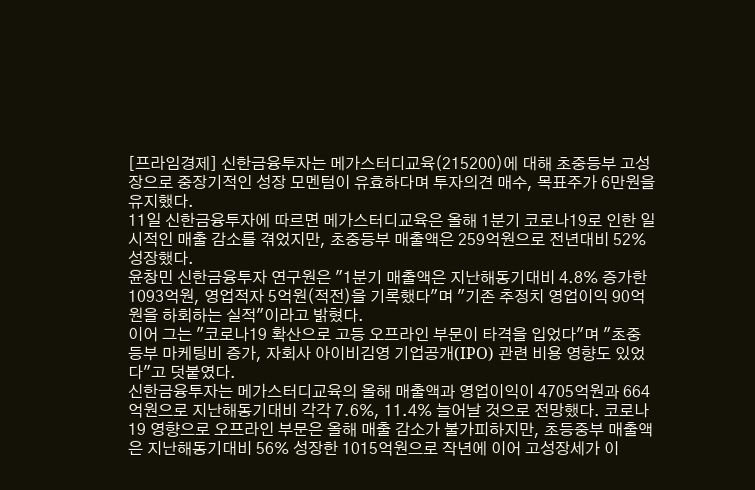[프라임경제] 신한금융투자는 메가스터디교육(215200)에 대해 초중등부 고성장으로 중장기적인 성장 모멘텀이 유효하다며 투자의견 매수, 목표주가 6만원을 유지했다.
11일 신한금융투자에 따르면 메가스터디교육은 올해 1분기 코로나19로 인한 일시적인 매출 감소를 겪었지만, 초중등부 매출액은 259억원으로 전년대비 52% 성장했다.
윤창민 신한금융투자 연구원은 "1분기 매출액은 지난해동기대비 4.8% 증가한 1093억원, 영업적자 5억원(적전)을 기록했다"며 "기존 추정치 영업이익 90억원을 하회하는 실적"이라고 밝혔다.
이어 그는 "코로나19 확산으로 고등 오프라인 부문이 타격을 입었다"며 "초중등부 마케팅비 증가, 자회사 아이비김영 기업공개(IPO) 관련 비용 영향도 있었다"고 덧붙였다.
신한금융투자는 메가스터디교육의 올해 매출액과 영업이익이 4705억원과 664억원으로 지난해동기대비 각각 7.6%, 11.4% 늘어날 것으로 전망했다. 코로나19 영향으로 오프라인 부문은 올해 매출 감소가 불가피하지만, 초등중부 매출액은 지난해동기대비 56% 성장한 1015억원으로 작년에 이어 고성장세가 이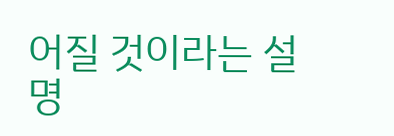어질 것이라는 설명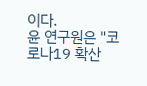이다.
윤 연구원은 "코로나19 확산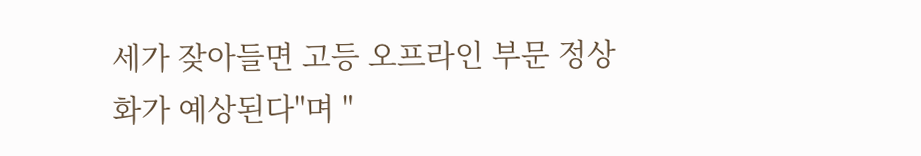세가 잦아들면 고등 오프라인 부문 정상화가 예상된다"며 "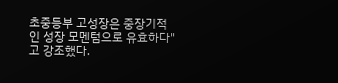초중등부 고성장은 중장기적인 성장 모멘텀으로 유효하다"고 강조했다.